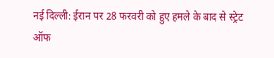नई दिल्ली: ईरान पर 28 फरवरी को हुए हमले के बाद से स्ट्रेट ऑफ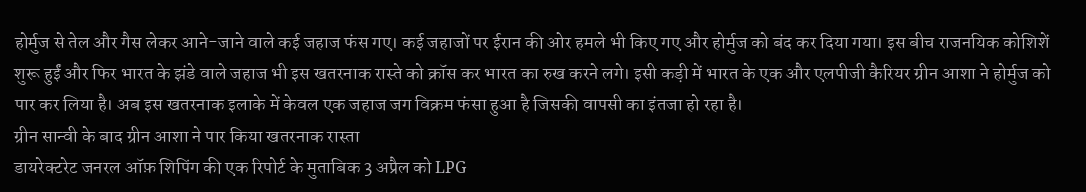होर्मुज से तेल और गैस लेकर आने-जाने वाले कई जहाज फंस गए। कई जहाजों पर ईरान की ओर हमले भी किए गए और होर्मुज को बंद कर दिया गया। इस बीच राजनयिक कोशिशें शुरू हुईं और फिर भारत के झंडे वाले जहाज भी इस खतरनाक रास्ते को क्रॉस कर भारत का रुख करने लगे। इसी कड़ी में भारत के एक और एलपीजी कैरियर ग्रीन आशा ने होर्मुज को पार कर लिया है। अब इस खतरनाक इलाके में केवल एक जहाज जग विक्रम फंसा हुआ है जिसकी वापसी का इंतजा हो रहा है।
ग्रीन सान्वी के बाद ग्रीन आशा ने पार किया खतरनाक रास्ता
डायरेक्टरेट जनरल ऑफ़ शिपिंग की एक रिपोर्ट के मुताबिक 3 अप्रैल को LPG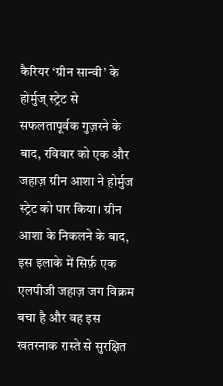कैरियर ‘ग्रीन सान्वी’ के होर्मुज् स्ट्रेट से सफलतापूर्वक गुज़रने के बाद, रविवार को एक और जहाज़ ग्रीन आशा ने होर्मुज स्ट्रेट को पार किया। ग्रीन आशा के निकलने के बाद, इस इलाके में सिर्फ़ एक एलपीजी जहाज़ जग विक्रम बचा है और वह इस खतरनाक रास्ते से सुरक्षित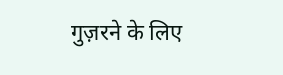गुज़रने के लिए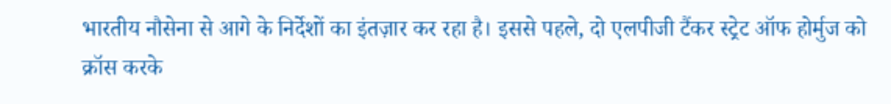भारतीय नौसेना से आगे के निर्देशों का इंतज़ार कर रहा है। इससे पहले, दो एलपीजी टैंकर स्ट्रेट ऑफ होर्मुज को क्रॉस करके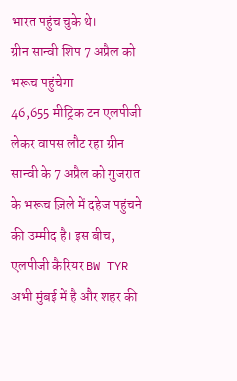भारत पहुंच चुके थे।
ग्रीन सान्वी शिप 7 अप्रैल को भरूच पहुंचेगा
46,655 मीट्रिक टन एलपीजी लेकर वापस लौट रहा ग्रीन सान्वी के 7 अप्रैल को गुजरात के भरूच ज़िले में दहेज पहुंचने की उम्मीद है। इस बीच, एलपीजी कैरियर BW TYR अभी मुंबई में है और शहर की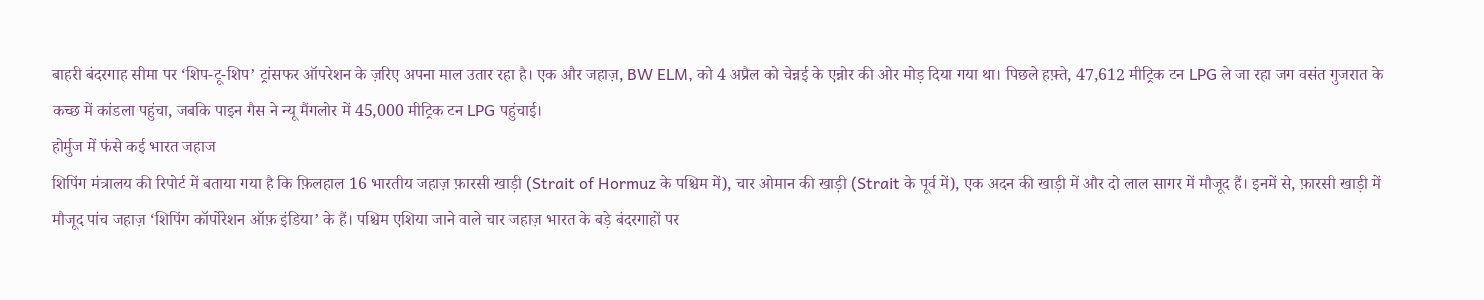बाहरी बंदरगाह सीमा पर ‘शिप-टू-शिप’ ट्रांसफर ऑपरेशन के ज़रिए अपना माल उतार रहा है। एक और जहाज़, BW ELM, को 4 अप्रैल को चेन्नई के एन्नोर की ओर मोड़ दिया गया था। पिछले हफ़्ते, 47,612 मीट्रिक टन LPG ले जा रहा जग वसंत गुजरात के कच्छ में कांडला पहुंचा, जबकि पाइन गैस ने न्यू मैंगलोर में 45,000 मीट्रिक टन LPG पहुंचाई।
होर्मुज में फंसे कई भारत जहाज
शिपिंग मंत्रालय की रिपोर्ट में बताया गया है कि फ़िलहाल 16 भारतीय जहाज़ फ़ारसी खाड़ी (Strait of Hormuz के पश्चिम में), चार ओमान की खाड़ी (Strait के पूर्व में), एक अदन की खाड़ी में और दो लाल सागर में मौजूद हैं। इनमें से, फ़ारसी खाड़ी में मौजूद पांच जहाज़ ‘शिपिंग कॉर्पोरेशन ऑफ़ इंडिया’ के हैं। पश्चिम एशिया जाने वाले चार जहाज़ भारत के बड़े बंदरगाहों पर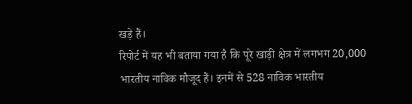खड़े हैं।
रिपोर्ट में यह भी बताया गया है कि पूरे खाड़ी क्षेत्र में लगभग 20,000 भारतीय नाविक मौजूद हैं। इनमें से 528 नाविक भारतीय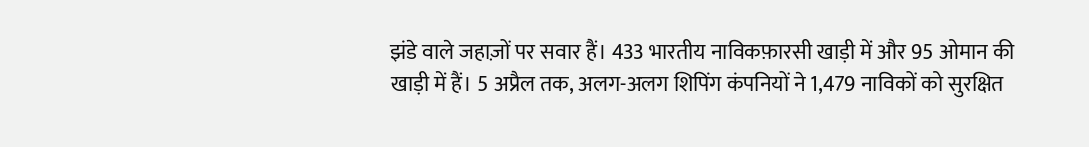झंडे वाले जहाज़ों पर सवार हैं। 433 भारतीय नाविकफ़ारसी खाड़ी में और 95 ओमान की खाड़ी में हैं। 5 अप्रैल तक, अलग-अलग शिपिंग कंपनियों ने 1,479 नाविकों को सुरक्षित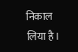निकाल लिया है।